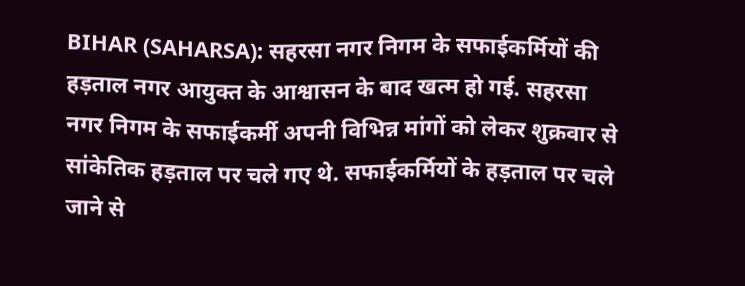BIHAR (SAHARSA): सहरसा नगर निगम के सफाईकर्मियों की हड़ताल नगर आयुक्त के आश्वासन के बाद खत्म हो गई. सहरसा नगर निगम के सफाईकर्मी अपनी विभिन्न मांगों को लेकर शुक्रवार से सांकेतिक हड़ताल पर चले गए थे. सफाईकर्मियों के हड़ताल पर चले जाने से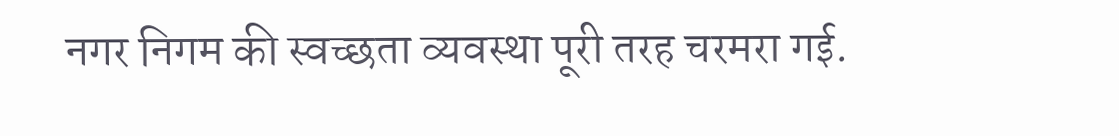नगर निगम की स्वच्छता व्यवस्था पूरी तरह चरमरा गई.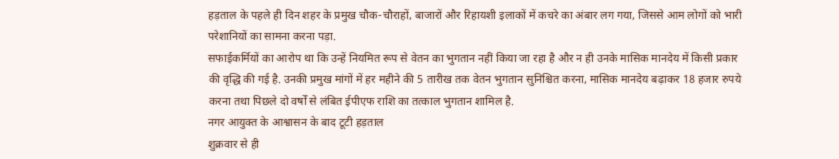हड़ताल के पहले ही दिन शहर के प्रमुख चौक-चौराहों, बाजारों और रिहायशी इलाकों में कचरे का अंबार लग गया, जिससे आम लोगों को भारी परेशानियों का सामना करना पड़ा.
सफाईकर्मियों का आरोप था कि उन्हें नियमित रूप से वेतन का भुगतान नहीं किया जा रहा है और न ही उनके मासिक मानदेय में किसी प्रकार की वृद्धि की गई है. उनकी प्रमुख मांगों में हर महीने की 5 तारीख तक वेतन भुगतान सुनिश्चित करना, मासिक मानदेय बढ़ाकर 18 हजार रुपये करना तथा पिछले दो वर्षों से लंबित ईपीएफ राशि का तत्काल भुगतान शामिल है.
नगर आयुक्त के आश्वासन के बाद टूटी हड़ताल
शुक्रवार से ही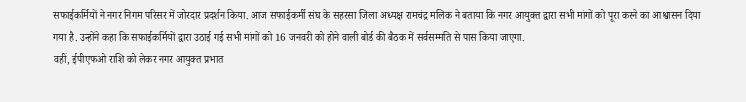सफाईकर्मियों ने नगर निगम परिसर में जोरदार प्रदर्शन किया. आज सफाईकर्मी संघ के सहरसा जिला अध्यक्ष रामचंद्र मलिक ने बताया कि नगर आयुक्त द्वारा सभी मांगों को पूरा करने का आश्वासन दिया गया है. उन्होंने कहा कि सफाईकर्मियों द्वारा उठाई गई सभी मांगों को 16 जनवरी को होने वाली बोर्ड की बैठक में सर्वसम्मति से पास किया जाएगा.
वहीं, ईपीएफओ राशि को लेकर नगर आयुक्त प्रभात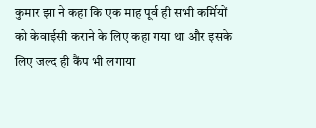कुमार झा ने कहा कि एक माह पूर्व ही सभी कर्मियों को केवाईसी कराने के लिए कहा गया था और इसके लिए जल्द ही कैंप भी लगाया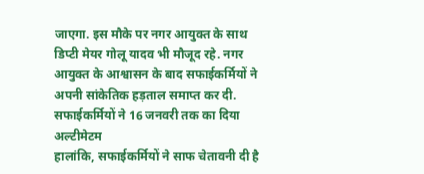जाएगा. इस मौके पर नगर आयुक्त के साथ डिप्टी मेयर गोलू यादव भी मौजूद रहे. नगर आयुक्त के आश्वासन के बाद सफाईकर्मियों ने अपनी सांकेतिक हड़ताल समाप्त कर दी.
सफाईकर्मियों ने 16 जनवरी तक का दिया अल्टीमेटम
हालांकि, सफाईकर्मियों ने साफ चेतावनी दी है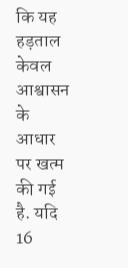कि यह हड़ताल केवल आश्वासन के आधार पर खत्म की गई है. यदि 16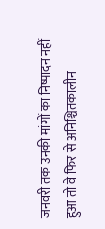जनवरी तक उनकी मांगों का निष्पादन नहीं हुआ तो वे फिर से अनिश्चितकालीन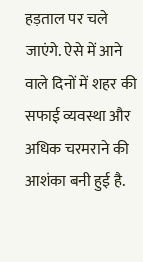हड़ताल पर चले जाएंगे. ऐसे में आने वाले दिनों में शहर की सफाई व्यवस्था और अधिक चरमराने की आशंका बनी हुई है.